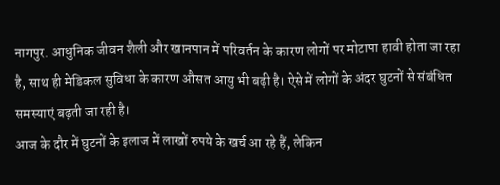नागपुर. आधुनिक जीवन शैली और खानपान में परिवर्तन के कारण लोगों पर मोटापा हावी होता जा रहा है, साथ ही मेडिकल सुविधा के कारण औसत आयु भी बढ़ी है। ऐसे में लोगों के अंदर घुटनों से संबंधित समस्याएं बढ़ती जा रही है।
आज के दौर में घुटनों के इलाज में लाखों रुपये के खर्च आ रहे हैं, लेकिन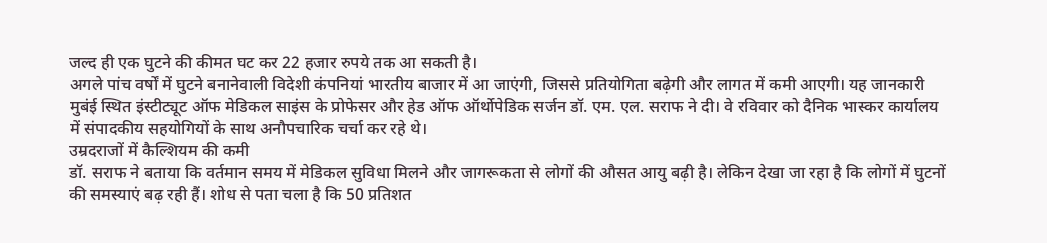जल्द ही एक घुटने की कीमत घट कर 22 हजार रुपये तक आ सकती है।
अगले पांच वर्षों में घुटने बनानेवाली विदेशी कंपनियां भारतीय बाजार में आ जाएंगी, जिससे प्रतियोगिता बढ़ेगी और लागत में कमी आएगी। यह जानकारी मुबंई स्थित इंस्टीट्यूट ऑफ मेडिकल साइंस के प्रोफेसर और हेड ऑफ ऑर्थोपेडिक सर्जन डॉ. एम. एल. सराफ ने दी। वे रविवार को दैनिक भास्कर कार्यालय में संपादकीय सहयोगियों के साथ अनौपचारिक चर्चा कर रहे थे।
उम्रदराजों में कैल्शियम की कमी
डॉ. सराफ ने बताया कि वर्तमान समय में मेडिकल सुविधा मिलने और जागरूकता से लोगों की औसत आयु बढ़ी है। लेकिन देखा जा रहा है कि लोगों में घुटनों की समस्याएं बढ़ रही हैं। शोध से पता चला है कि 50 प्रतिशत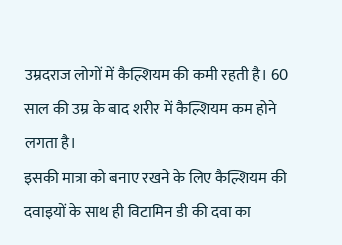उम्रदराज लोगों में कैल्शियम की कमी रहती है। 60 साल की उम्र के बाद शरीर में कैल्शियम कम होने लगता है।
इसकी मात्रा को बनाए रखने के लिए कैल्शियम की दवाइयों के साथ ही विटामिन डी की दवा का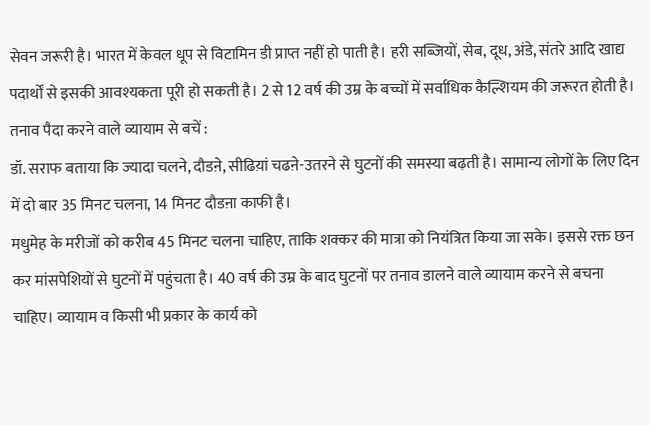सेवन जरूरी है। भारत में केवल धूप से विटामिन डी प्राप्त नहीं हो पाती है। हरी सब्जियों, सेब, दूध, अंडे, संतरे आदि खाद्य पदार्थों से इसकी आवश्यकता पूरी हो सकती है। 2 से 12 वर्ष की उम्र के बच्चों में सर्वाधिक कैल्शियम की जरूरत होती है।
तनाव पैदा करने वाले व्यायाम से बचें :
डॉ. सराफ बताया कि ज्यादा चलने, दौडऩे, सीढिय़ां चढऩे-उतरने से घुटनों की समस्या बढ़ती है। सामान्य लोगों के लिए दिन में दो बार 35 मिनट चलना, 14 मिनट दौडऩा काफी है।
मधुमेह के मरीजों को करीब 45 मिनट चलना चाहिए, ताकि शक्कर की मात्रा को नियंत्रित किया जा सके। इससे रक्त छन कर मांसपेशियों से घुटनों में पहुंचता है। 40 वर्ष की उम्र के बाद घुटनों पर तनाव डालने वाले व्यायाम करने से बचना चाहिए। व्यायाम व किसी भी प्रकार के कार्य को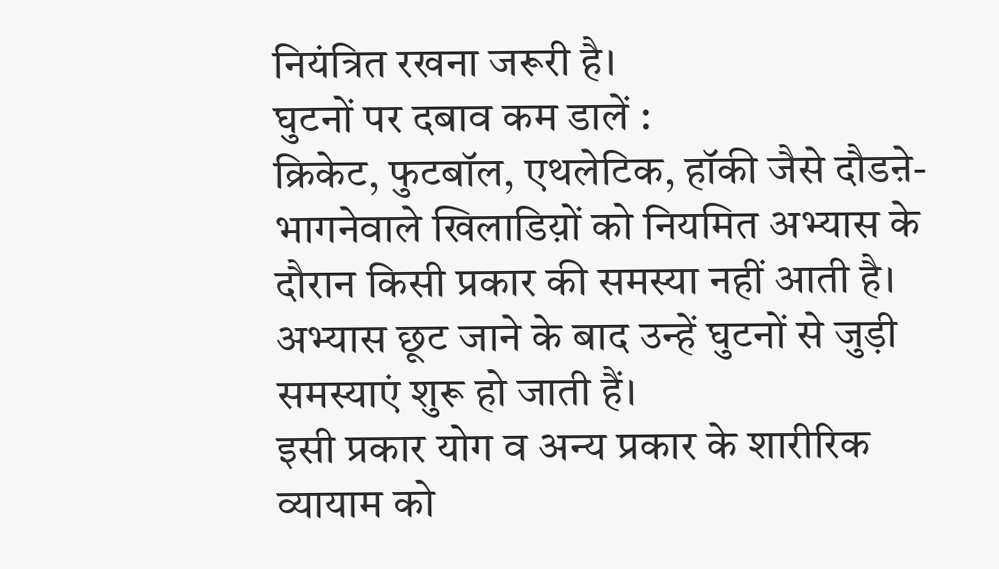नियंत्रित रखना जरूरी है।
घुटनों पर दबाव कम डालें :
क्रिकेट, फुटबॉल, एथलेटिक, हॉकी जैसे दौडऩे-भागनेवाले खिलाडिय़ों को नियमित अभ्यास के दौरान किसी प्रकार की समस्या नहीं आती है। अभ्यास छूट जाने के बाद उन्हें घुटनों से जुड़ी समस्याएं शुरू हो जाती हैं।
इसी प्रकार योग व अन्य प्रकार के शारीरिक व्यायाम को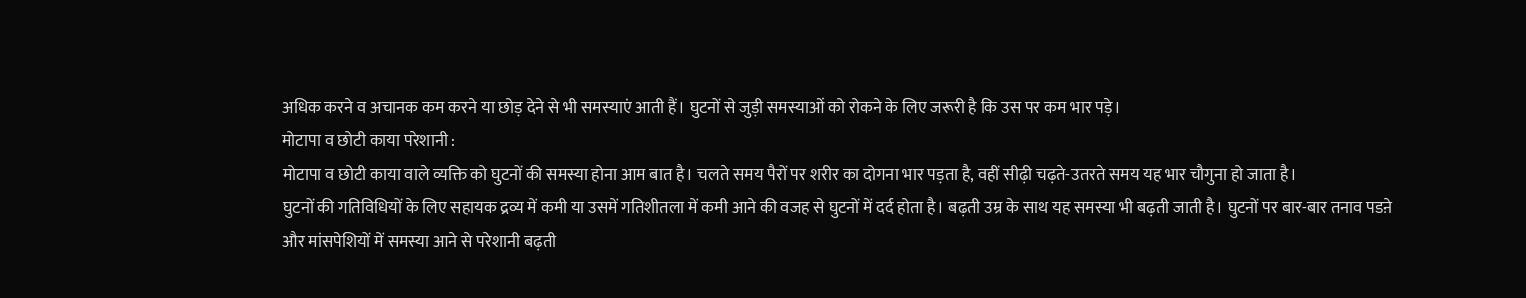अधिक करने व अचानक कम करने या छोड़ देने से भी समस्याएं आती हैं। घुटनों से जुड़ी समस्याओं को रोकने के लिए जरूरी है कि उस पर कम भार पड़े।
मोटापा व छोटी काया परेशानी :
मोटापा व छोटी काया वाले व्यक्ति को घुटनों की समस्या होना आम बात है। चलते समय पैरों पर शरीर का दोगना भार पड़ता है, वहीं सीढ़ी चढ़ते-उतरते समय यह भार चौगुना हो जाता है।
घुटनों की गतिविधियों के लिए सहायक द्रव्य में कमी या उसमें गतिशीतला में कमी आने की वजह से घुटनों में दर्द होता है। बढ़ती उम्र के साथ यह समस्या भी बढ़ती जाती है। घुटनों पर बार-बार तनाव पडऩे और मांसपेशियों में समस्या आने से परेशानी बढ़ती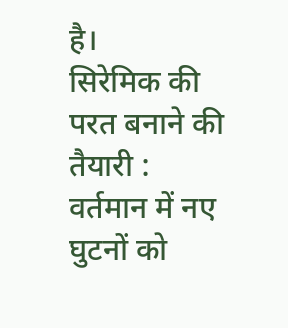है।
सिरेमिक की परत बनाने की तैयारी :
वर्तमान में नए घुटनों को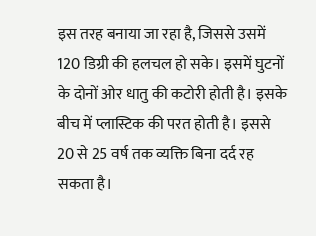इस तरह बनाया जा रहा है, जिससे उसमें 120 डिग्री की हलचल हो सके। इसमें घुटनों के दोनों ओर धातु की कटोरी होती है। इसके बीच में प्लास्टिक की परत होती है। इससे 20 से 25 वर्ष तक व्यक्ति बिना दर्द रह सकता है।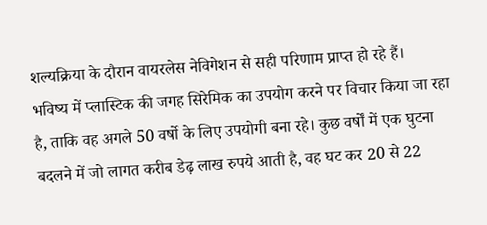शल्यक्रिया के दौरान वायरलेस नेविगेशन से सही परिणाम प्राप्त हो रहे हैं।
भविष्य में प्लास्टिक की जगह सिरेमिक का उपयोग करने पर विचार किया जा रहा है, ताकि वह अगले 50 वर्षो के लिए उपयोगी बना रहे। कुछ वर्षों में एक घुटना बदलने में जो लागत करीब डेढ़ लाख रुपये आती है, वह घट कर 20 से 22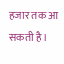हजार तक आ सकती है।